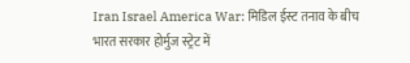Iran Israel America War: मिडिल ईस्ट तनाव के बीच भारत सरकार होर्मुज स्ट्रेट में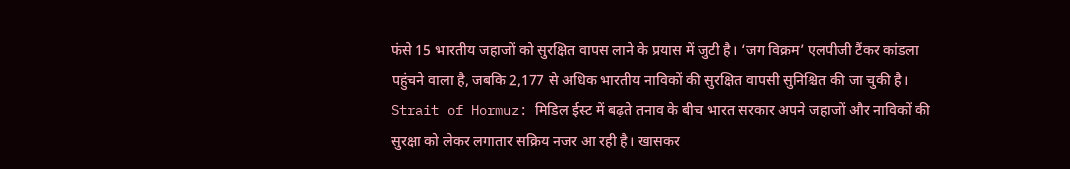फंसे 15 भारतीय जहाजों को सुरक्षित वापस लाने के प्रयास में जुटी है। ‘जग विक्रम’ एलपीजी टैंकर कांडला पहुंचने वाला है, जबकि 2,177 से अधिक भारतीय नाविकों की सुरक्षित वापसी सुनिश्चित की जा चुकी है।
Strait of Hormuz: मिडिल ईस्ट में बढ़ते तनाव के बीच भारत सरकार अपने जहाजों और नाविकों की सुरक्षा को लेकर लगातार सक्रिय नजर आ रही है। खासकर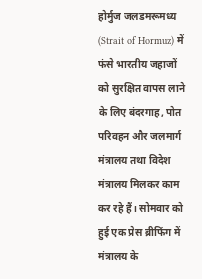होर्मुज जलडमरूमध्य (Strait of Hormuz) में फंसे भारतीय जहाजों को सुरक्षित वापस लाने के लिए बंदरगाह, पोत परिवहन और जलमार्ग मंत्रालय तथा विदेश मंत्रालय मिलकर काम कर रहे हैं। सोमवार को हुई एक प्रेस ब्रीफिंग में मंत्रालय के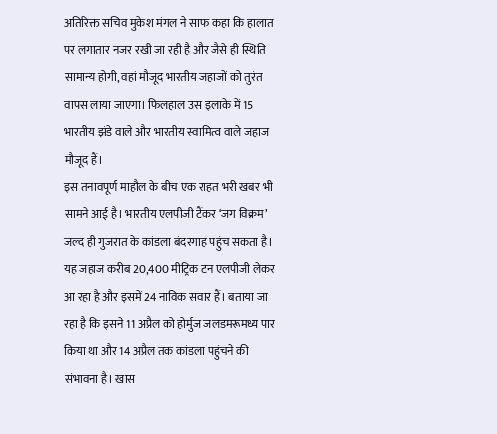अतिरिक्त सचिव मुकेश मंगल ने साफ कहा कि हालात पर लगातार नजर रखी जा रही है और जैसे ही स्थिति सामान्य होगी, वहां मौजूद भारतीय जहाजों को तुरंत वापस लाया जाएगा। फिलहाल उस इलाके में 15 भारतीय झंडे वाले और भारतीय स्वामित्व वाले जहाज मौजूद हैं।
इस तनावपूर्ण माहौल के बीच एक राहत भरी खबर भी सामने आई है। भारतीय एलपीजी टैंकर ‘जग विक्रम’ जल्द ही गुजरात के कांडला बंदरगाह पहुंच सकता है। यह जहाज करीब 20,400 मीट्रिक टन एलपीजी लेकर आ रहा है और इसमें 24 नाविक सवार हैं। बताया जा रहा है कि इसने 11 अप्रैल को होर्मुज जलडमरूमध्य पार किया था और 14 अप्रैल तक कांडला पहुंचने की संभावना है। खास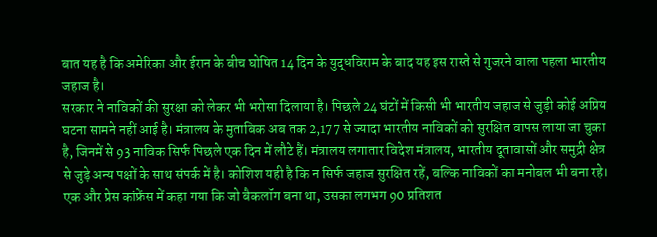बात यह है कि अमेरिका और ईरान के बीच घोषित 14 दिन के युद्धविराम के बाद यह इस रास्ते से गुजरने वाला पहला भारतीय जहाज है।
सरकार ने नाविकों की सुरक्षा को लेकर भी भरोसा दिलाया है। पिछले 24 घंटों में किसी भी भारतीय जहाज से जुड़ी कोई अप्रिय घटना सामने नहीं आई है। मंत्रालय के मुताबिक अब तक 2,177 से ज्यादा भारतीय नाविकों को सुरक्षित वापस लाया जा चुका है, जिनमें से 93 नाविक सिर्फ पिछले एक दिन में लौटे हैं। मंत्रालय लगातार विदेश मंत्रालय, भारतीय दूतावासों और समुद्री क्षेत्र से जुड़े अन्य पक्षों के साथ संपर्क में है। कोशिश यही है कि न सिर्फ जहाज सुरक्षित रहें, बल्कि नाविकों का मनोबल भी बना रहे।
एक और प्रेस कांफ्रेंस में कहा गया कि जो बैकलॉग बना था, उसका लगभग 90 प्रतिशत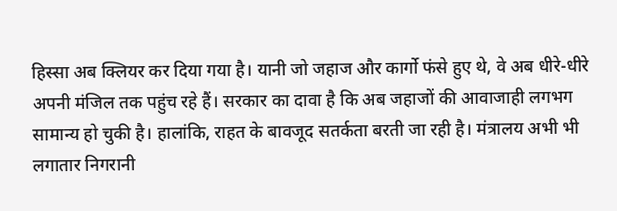हिस्सा अब क्लियर कर दिया गया है। यानी जो जहाज और कार्गो फंसे हुए थे, वे अब धीरे-धीरे अपनी मंजिल तक पहुंच रहे हैं। सरकार का दावा है कि अब जहाजों की आवाजाही लगभग सामान्य हो चुकी है। हालांकि, राहत के बावजूद सतर्कता बरती जा रही है। मंत्रालय अभी भी लगातार निगरानी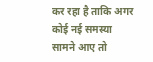कर रहा है ताकि अगर कोई नई समस्या सामने आए तो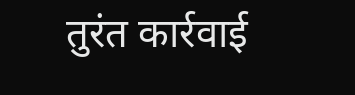तुरंत कार्रवाई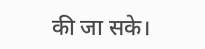की जा सके।